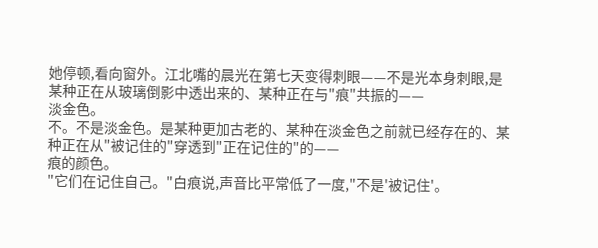她停顿,看向窗外。江北嘴的晨光在第七天变得刺眼——不是光本身刺眼,是某种正在从玻璃倒影中透出来的、某种正在与"痕"共振的——
淡金色。
不。不是淡金色。是某种更加古老的、某种在淡金色之前就已经存在的、某种正在从"被记住的"穿透到"正在记住的"的——
痕的颜色。
"它们在记住自己。"白痕说,声音比平常低了一度,"不是'被记住'。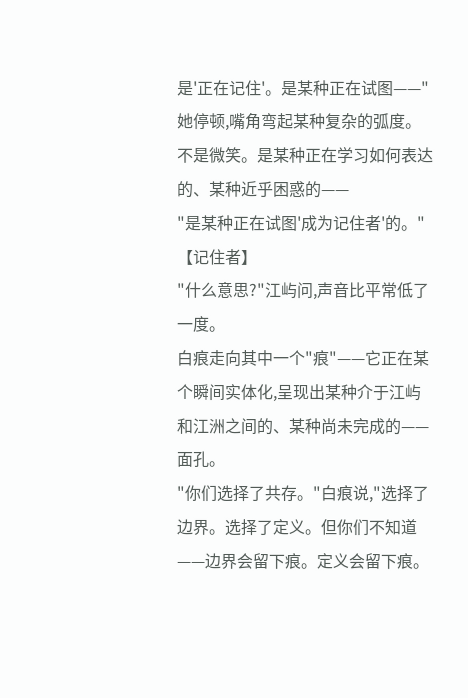是'正在记住'。是某种正在试图——"
她停顿,嘴角弯起某种复杂的弧度。不是微笑。是某种正在学习如何表达的、某种近乎困惑的——
"是某种正在试图'成为记住者'的。"
【记住者】
"什么意思?"江屿问,声音比平常低了一度。
白痕走向其中一个"痕"——它正在某个瞬间实体化,呈现出某种介于江屿和江洲之间的、某种尚未完成的——
面孔。
"你们选择了共存。"白痕说,"选择了边界。选择了定义。但你们不知道——边界会留下痕。定义会留下痕。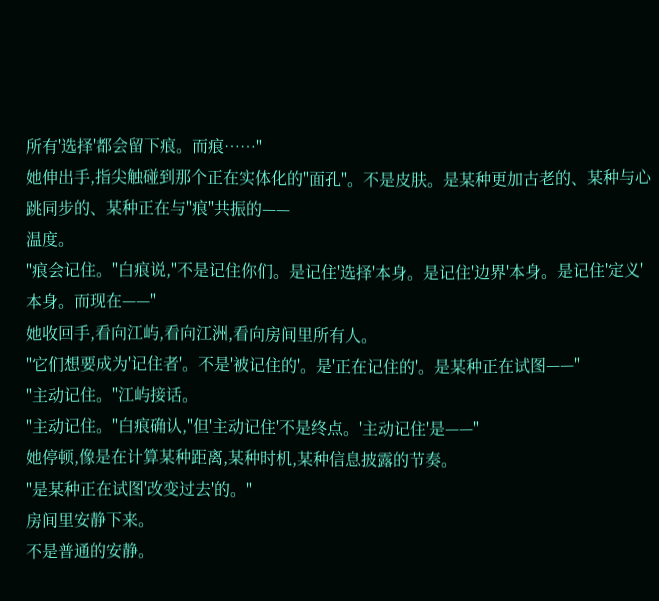所有'选择'都会留下痕。而痕……"
她伸出手,指尖触碰到那个正在实体化的"面孔"。不是皮肤。是某种更加古老的、某种与心跳同步的、某种正在与"痕"共振的——
温度。
"痕会记住。"白痕说,"不是记住你们。是记住'选择'本身。是记住'边界'本身。是记住'定义'本身。而现在——"
她收回手,看向江屿,看向江洲,看向房间里所有人。
"它们想要成为'记住者'。不是'被记住的'。是'正在记住的'。是某种正在试图——"
"主动记住。"江屿接话。
"主动记住。"白痕确认,"但'主动记住'不是终点。'主动记住'是——"
她停顿,像是在计算某种距离,某种时机,某种信息披露的节奏。
"是某种正在试图'改变过去'的。"
房间里安静下来。
不是普通的安静。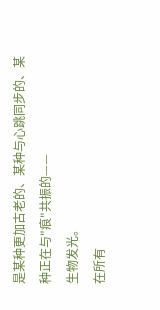是某种更加古老的、某种与心跳同步的、某种正在与"痕"共振的——
生物发光。
在所有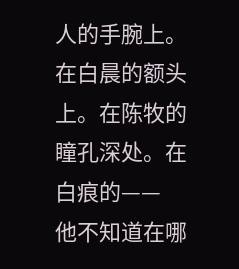人的手腕上。在白晨的额头上。在陈牧的瞳孔深处。在白痕的——
他不知道在哪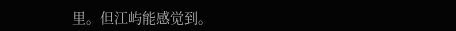里。但江屿能感觉到。